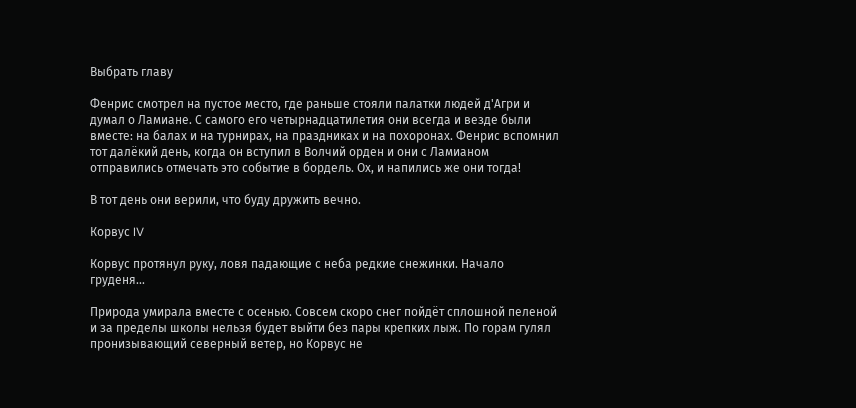Выбрать главу

Фенрис смотрел на пустое место, где раньше стояли палатки людей д'Агри и думал о Ламиане. С самого его четырнадцатилетия они всегда и везде были вместе: на балах и на турнирах, на праздниках и на похоронах. Фенрис вспомнил тот далёкий день, когда он вступил в Волчий орден и они с Ламианом отправились отмечать это событие в бордель. Ох, и напились же они тогда!

В тот день они верили, что буду дружить вечно.

Корвус IV

Корвус протянул руку, ловя падающие с неба редкие снежинки. Начало груденя...

Природа умирала вместе с осенью. Совсем скоро снег пойдёт сплошной пеленой и за пределы школы нельзя будет выйти без пары крепких лыж. По горам гулял пронизывающий северный ветер, но Корвус не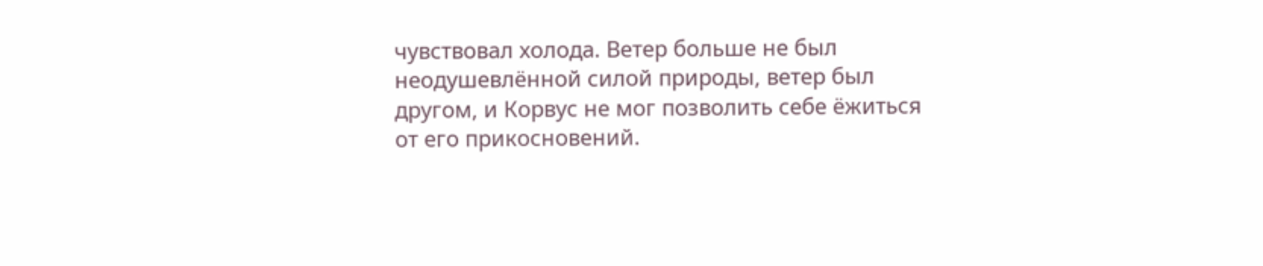чувствовал холода. Ветер больше не был неодушевлённой силой природы, ветер был другом, и Корвус не мог позволить себе ёжиться от его прикосновений.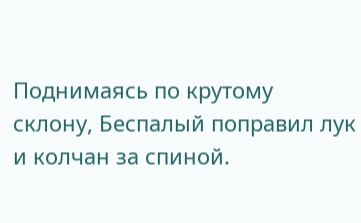Поднимаясь по крутому склону, Беспалый поправил лук и колчан за спиной.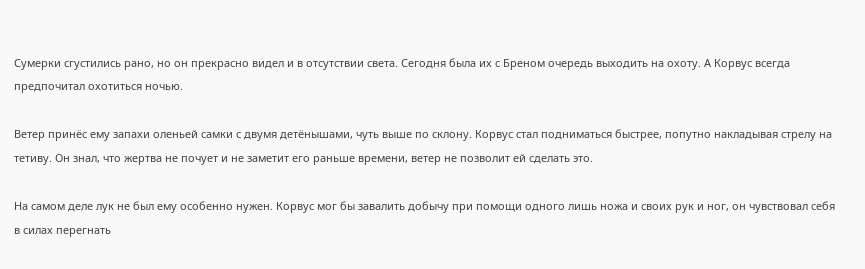Сумерки сгустились рано, но он прекрасно видел и в отсутствии света. Сегодня была их с Бреном очередь выходить на охоту. А Корвус всегда предпочитал охотиться ночью.

Ветер принёс ему запахи оленьей самки с двумя детёнышами, чуть выше по склону. Корвус стал подниматься быстрее, попутно накладывая стрелу на тетиву. Он знал, что жертва не почует и не заметит его раньше времени, ветер не позволит ей сделать это.

На самом деле лук не был ему особенно нужен. Корвус мог бы завалить добычу при помощи одного лишь ножа и своих рук и ног, он чувствовал себя в силах перегнать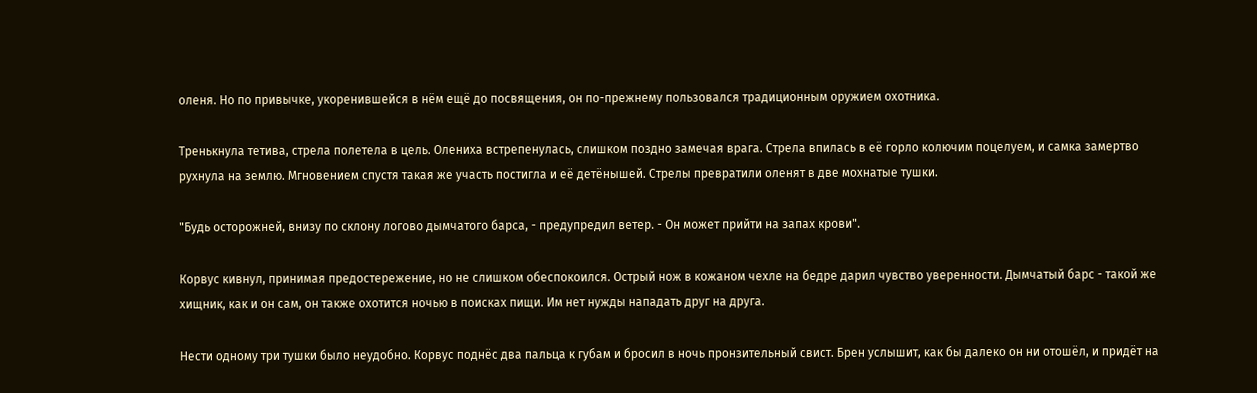оленя. Но по привычке, укоренившейся в нём ещё до посвящения, он по-прежнему пользовался традиционным оружием охотника.

Тренькнула тетива, стрела полетела в цель. Олениха встрепенулась, слишком поздно замечая врага. Стрела впилась в её горло колючим поцелуем, и самка замертво рухнула на землю. Мгновением спустя такая же участь постигла и её детёнышей. Стрелы превратили оленят в две мохнатые тушки.

"Будь осторожней, внизу по склону логово дымчатого барса, - предупредил ветер. - Он может прийти на запах крови".

Корвус кивнул, принимая предостережение, но не слишком обеспокоился. Острый нож в кожаном чехле на бедре дарил чувство уверенности. Дымчатый барс - такой же хищник, как и он сам, он также охотится ночью в поисках пищи. Им нет нужды нападать друг на друга.

Нести одному три тушки было неудобно. Корвус поднёс два пальца к губам и бросил в ночь пронзительный свист. Брен услышит, как бы далеко он ни отошёл, и придёт на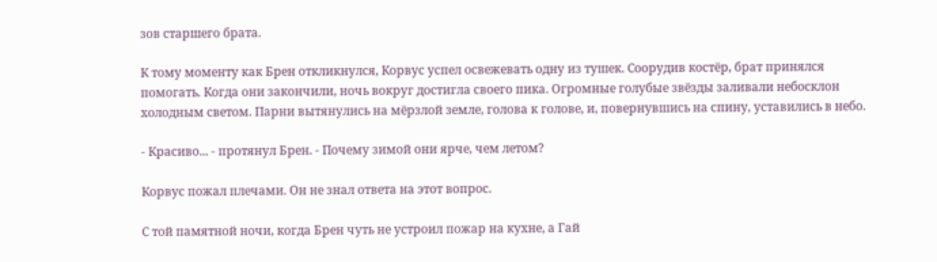зов старшего брата.

К тому моменту как Брен откликнулся, Корвус успел освежевать одну из тушек. Соорудив костёр, брат принялся помогать. Когда они закончили, ночь вокруг достигла своего пика. Огромные голубые звёзды заливали небосклон холодным светом. Парни вытянулись на мёрзлой земле, голова к голове, и, повернувшись на спину, уставились в небо.

- Красиво... - протянул Брен. - Почему зимой они ярче, чем летом?

Корвус пожал плечами. Он не знал ответа на этот вопрос.

С той памятной ночи, когда Брен чуть не устроил пожар на кухне, а Гай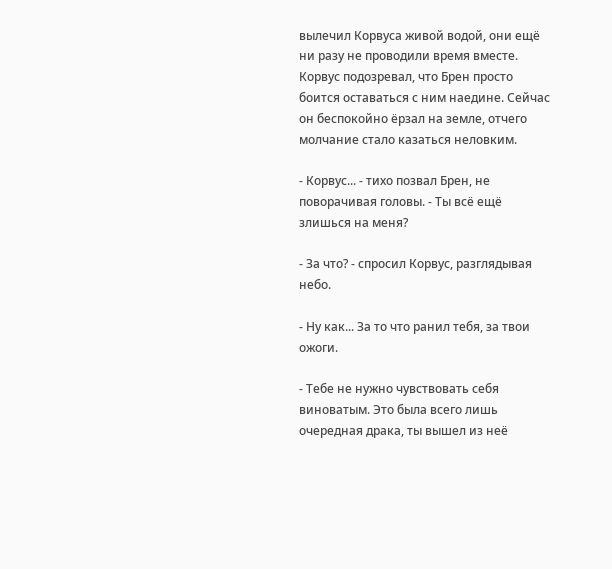вылечил Корвуса живой водой, они ещё ни разу не проводили время вместе. Корвус подозревал, что Брен просто боится оставаться с ним наедине. Сейчас он беспокойно ёрзал на земле, отчего молчание стало казаться неловким.

- Корвус... - тихо позвал Брен, не поворачивая головы. - Ты всё ещё злишься на меня?

- За что? - спросил Корвус, разглядывая небо.

- Ну как... За то что ранил тебя, за твои ожоги.

- Тебе не нужно чувствовать себя виноватым. Это была всего лишь очередная драка, ты вышел из неё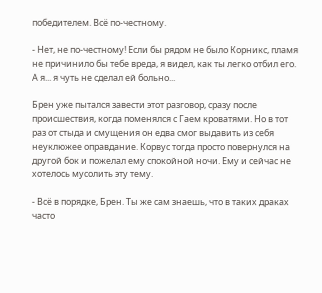победителем. Всё по-честному.

- Нет, не по-честному! Если бы рядом не было Корникс, пламя не причинило бы тебе вреда, я видел, как ты легко отбил его. А я... я чуть не сделал ей больно...

Брен уже пытался завести этот разговор, сразу после происшествия, когда поменялся с Гаем кроватями. Но в тот раз от стыда и смущения он едва смог выдавить из себя неуклюжее оправдание. Корвус тогда просто повернулся на другой бок и пожелал ему спокойной ночи. Ему и сейчас не хотелось мусолить эту тему.

- Всё в порядке, Брен. Ты же сам знаешь, что в таких драках часто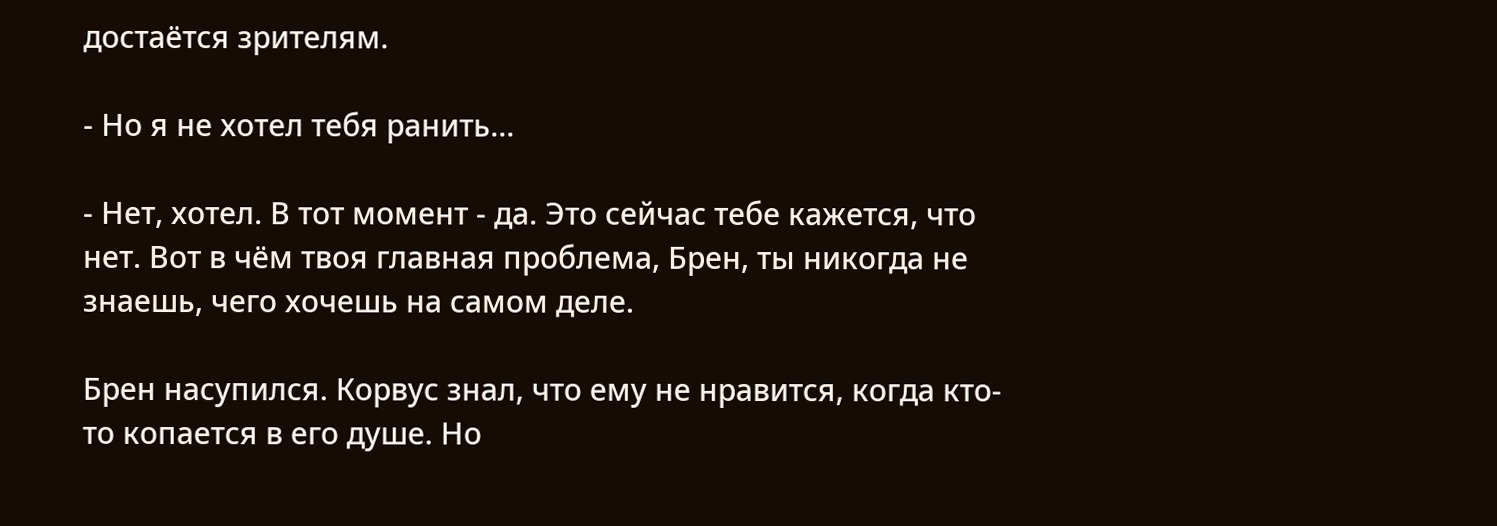достаётся зрителям.

- Но я не хотел тебя ранить...

- Нет, хотел. В тот момент - да. Это сейчас тебе кажется, что нет. Вот в чём твоя главная проблема, Брен, ты никогда не знаешь, чего хочешь на самом деле.

Брен насупился. Корвус знал, что ему не нравится, когда кто-то копается в его душе. Но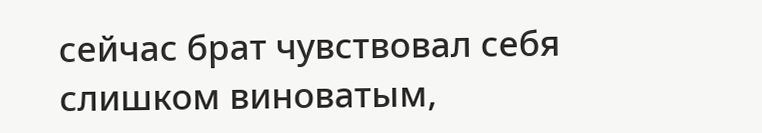сейчас брат чувствовал себя слишком виноватым,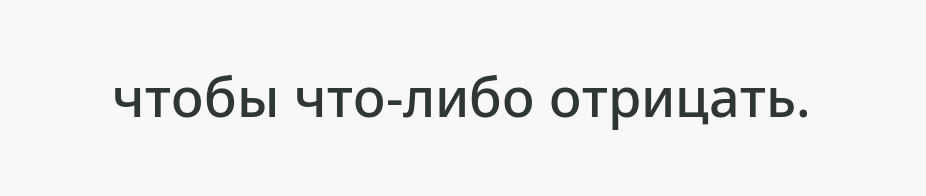чтобы что-либо отрицать.